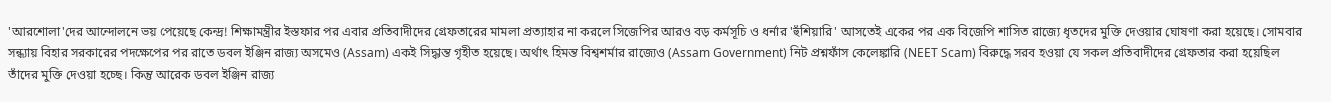'আরশোলা'দের আন্দোলনে ভয় পেয়েছে কেন্দ্র! শিক্ষামন্ত্রীর ইস্তফার পর এবার প্রতিবাদীদের গ্রেফতারের মামলা প্রত্যাহার না করলে সিজেপির আরও বড় কর্মসূচি ও ধর্নার 'হুঁশিয়ারি' আসতেই একের পর এক বিজেপি শাসিত রাজ্যে ধৃতদের মুক্তি দেওয়ার ঘোষণা করা হয়েছে। সোমবার সন্ধ্যায় বিহার সরকারের পদক্ষেপের পর রাতে ডবল ইঞ্জিন রাজ্য অসমেও (Assam) একই সিদ্ধান্ত গৃহীত হয়েছে। অর্থাৎ হিমন্ত বিশ্বশর্মার রাজ্যেও (Assam Government) নিট প্রশ্নফাঁস কেলেঙ্কারি (NEET Scam) বিরুদ্ধে সরব হওয়া যে সকল প্রতিবাদীদের গ্রেফতার করা হয়েছিল তাঁদের মুক্তি দেওয়া হচ্ছে। কিন্তু আরেক ডবল ইঞ্জিন রাজ্য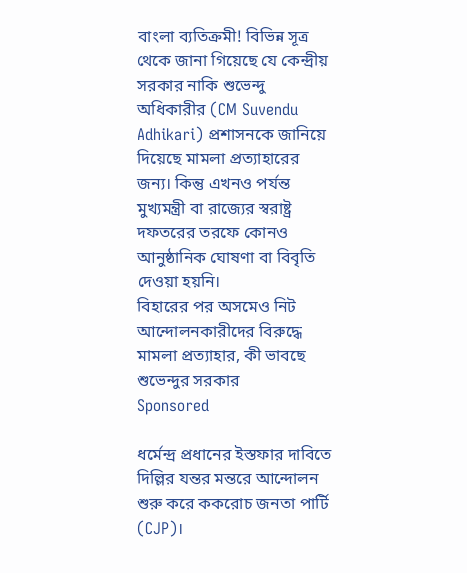বাংলা ব্যতিক্রমী! বিভিন্ন সূত্র থেকে জানা গিয়েছে যে কেন্দ্রীয় সরকার নাকি শুভেন্দু অধিকারীর (CM Suvendu Adhikari) প্রশাসনকে জানিয়ে দিয়েছে মামলা প্রত্যাহারের জন্য। কিন্তু এখনও পর্যন্ত মুখ্যমন্ত্রী বা রাজ্যের স্বরাষ্ট্র দফতরের তরফে কোনও আনুষ্ঠানিক ঘোষণা বা বিবৃতি দেওয়া হয়নি।
বিহারের পর অসমেও নিট আন্দোলনকারীদের বিরুদ্ধে মামলা প্রত্যাহার, কী ভাবছে শুভেন্দুর সরকার
Sponsored

ধর্মেন্দ্র প্রধানের ইস্তফার দাবিতে দিল্লির যন্তর মন্তরে আন্দোলন শুরু করে ককরোচ জনতা পার্টি (CJP)।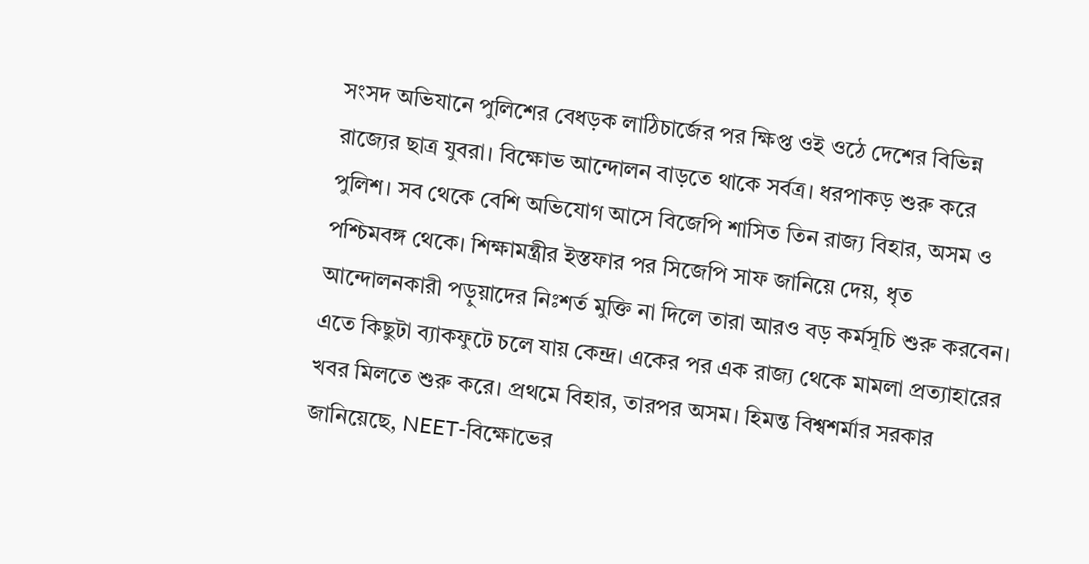সংসদ অভিযানে পুলিশের বেধড়ক লাঠিচার্জের পর ক্ষিপ্ত ওই ওঠে দেশের বিভিন্ন রাজ্যের ছাত্র যুবরা। বিক্ষোভ আন্দোলন বাড়তে থাকে সর্বত্র। ধরপাকড় শুরু করে পুলিশ। সব থেকে বেশি অভিযোগ আসে বিজেপি শাসিত তিন রাজ্য বিহার, অসম ও পশ্চিমবঙ্গ থেকে। শিক্ষামন্ত্রীর ইস্তফার পর সিজেপি সাফ জানিয়ে দেয়, ধৃত আন্দোলনকারী পড়ুয়াদের নিঃশর্ত মুক্তি না দিলে তারা আরও বড় কর্মসূচি শুরু করবেন। এতে কিছুটা ব্যাকফুটে চলে যায় কেন্দ্র। একের পর এক রাজ্য থেকে মামলা প্রত্যাহারের খবর মিলতে শুরু করে। প্রথমে বিহার, তারপর অসম। হিমন্ত বিশ্বশর্মার সরকার জানিয়েছে, NEET-বিক্ষোভের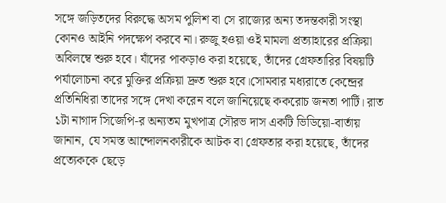সঙ্গে জড়িতদের বিরুদ্ধে অসম পুলিশ বা সে রাজ্যের অন্য তদন্তকারী সংস্থা কোনও আইনি পদক্ষেপ করবে না। রুজু হওয়া ওই মামলা প্রত্যাহারের প্রক্রিয়া অবিলম্বে শুরু হবে। যাঁদের পাকড়াও করা হয়েছে, তাঁদের গ্রেফতারির বিষয়টি পর্যালোচনা করে মুক্তির প্রক্রিয়া দ্রুত শুরু হবে।সোমবার মধ্যরাতে কেন্দ্রের প্রতিনিধিরা তাদের সঙ্গে দেখা করেন বলে জানিয়েছে ককরোচ জনতা পার্টি। রাত ১টা নাগাদ সিজেপি-র অন্যতম মুখপাত্র সৌরভ দাস একটি ভিডিয়ো-বার্তায় জানান, যে সমস্ত আন্দোলনকারীকে আটক বা গ্রেফতার করা হয়েছে, তাঁদের প্রত্যেককে ছেড়ে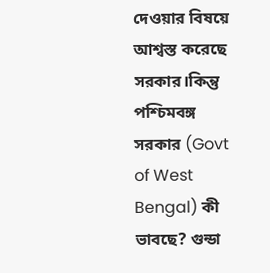দেওয়ার বিষয়ে আশ্বস্ত করেছে সরকার।কিন্তু পশ্চিমবঙ্গ সরকার (Govt of West Bengal) কী ভাবছে? গুন্ডা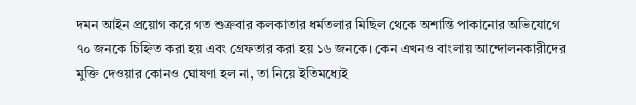দমন আইন প্রয়োগ করে গত শুক্রবার কলকাতার ধর্মতলার মিছিল থেকে অশান্তি পাকানোর অভিযোগে ৭০ জনকে চিহ্নিত করা হয় এবং গ্রেফতার করা হয় ১৬ জনকে। কেন এখনও বাংলায় আন্দোলনকারীদের মুক্তি দেওয়ার কোনও ঘোষণা হল না, তা নিয়ে ইতিমধ্যেই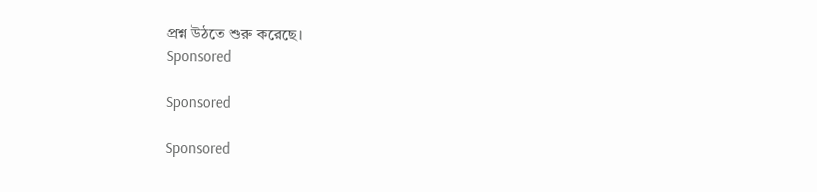প্রশ্ন উঠতে শুরু করেছে।
Sponsored

Sponsored

Sponsored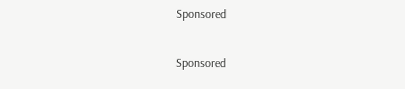Sponsored

Sponsored